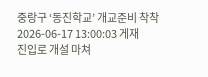중랑구 ‘동진학교’ 개교준비 착착
2026-06-17 13:00:03 게재
진입로 개설 마쳐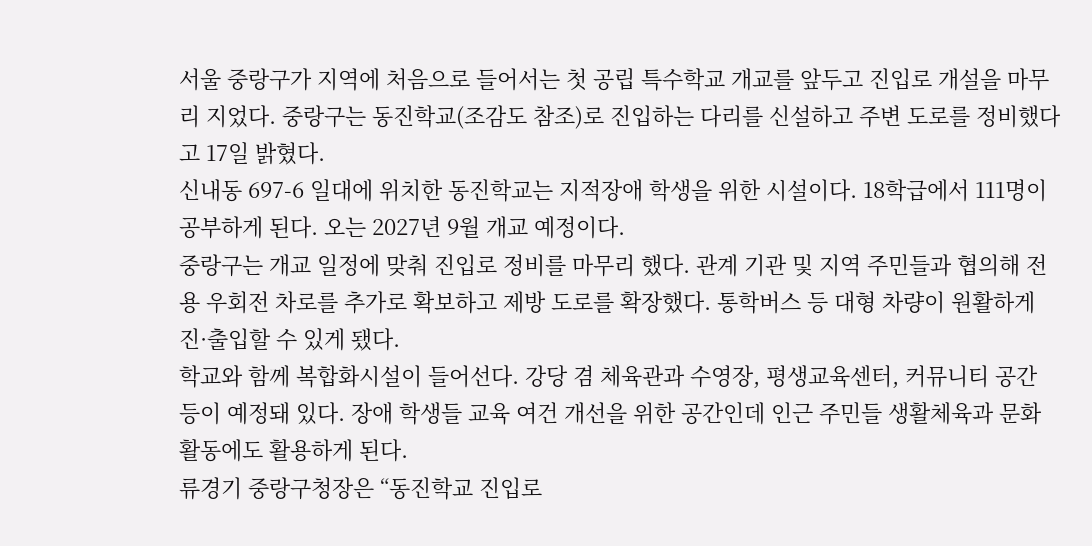서울 중랑구가 지역에 처음으로 들어서는 첫 공립 특수학교 개교를 앞두고 진입로 개설을 마무리 지었다. 중랑구는 동진학교(조감도 참조)로 진입하는 다리를 신설하고 주변 도로를 정비했다고 17일 밝혔다.
신내동 697-6 일대에 위치한 동진학교는 지적장애 학생을 위한 시설이다. 18학급에서 111명이 공부하게 된다. 오는 2027년 9월 개교 예정이다.
중랑구는 개교 일정에 맞춰 진입로 정비를 마무리 했다. 관계 기관 및 지역 주민들과 협의해 전용 우회전 차로를 추가로 확보하고 제방 도로를 확장했다. 통학버스 등 대형 차량이 원활하게 진·출입할 수 있게 됐다.
학교와 함께 복합화시설이 들어선다. 강당 겸 체육관과 수영장, 평생교육센터, 커뮤니티 공간 등이 예정돼 있다. 장애 학생들 교육 여건 개선을 위한 공간인데 인근 주민들 생활체육과 문화 활동에도 활용하게 된다.
류경기 중랑구청장은 “동진학교 진입로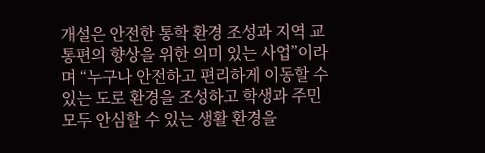개설은 안전한 통학 환경 조성과 지역 교통편의 향상을 위한 의미 있는 사업”이라며 “누구나 안전하고 편리하게 이동할 수 있는 도로 환경을 조성하고 학생과 주민 모두 안심할 수 있는 생활 환경을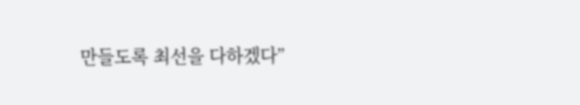만들도록 최선을 다하겠다”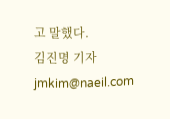고 말했다.
김진명 기자 jmkim@naeil.com